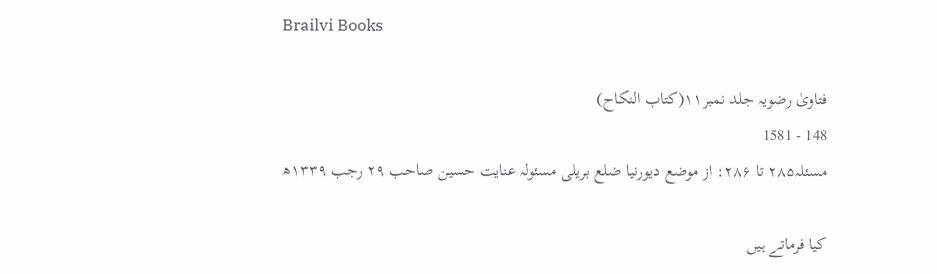Brailvi Books

فتاویٰ رضویہ جلد نمبر۱۱(کتاب النکاح)
148 - 1581
مسئلہ۲۸۵ تا ۲۸۶: از موضع دیورنیا ضلع بریلی مسئولہ عنایت حسین صاحب ۲۹ رجب ۱۳۳۹ھ

کیا فرماتے ہیں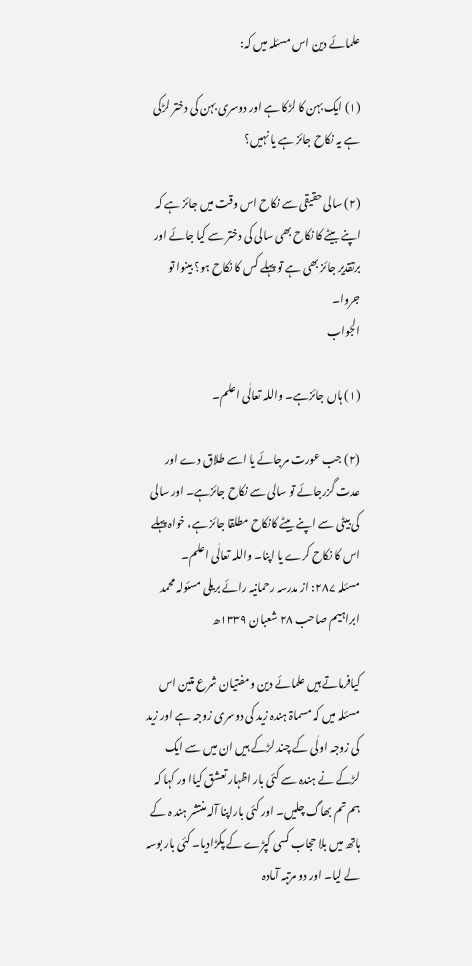علمائے دین اس مسئلہ میں کہ:

(۱) ایک بہن کا لڑکا ہے اور دوسری بہن کی دختر لڑکی ہے یہ نکاح جائز ہے یا نہیں؟

(۲) سالی حقیقی سے نکاح اس وقت میں جائز ہے کہ اپنے بیٹے کا نکاح بھی سالی کی دختر سے کیا جائے اور برتقدیر جائز بھی ہے تو پہلے کس کا نکاح ہو؟ بینوا تو جروا۔
الجواب

(۱) ہاں جائزہے۔ واللہ تعالٰی اعلم۔

(۲) جب عورت مرجائے یا اسے طلاق دے اور عدت گزرجائے تو سالی سے نکاح جائزہے۔ اور سالی کی بیٹی سے اپنے بیٹے کانکاح مطلقا جائز ہے، خواہ پہلے اس کا نکاح کرے یا اپنا۔ واللہ تعالٰی اعلم۔
مسئلہ ۲۸۷: از مدرسہ رحمانیہ رائے بریلی مسئولہ محمد ابراہیم صاحب ۲۸ شعبان ۱۳۳۹ھ

کیافرماتے ہیں علمائے دین ومفتیان شرع متین اس مسئلہ میں کہ مسماۃ ہندہ زید کی دوسری زوجہ ہے اور زید کی زوجہ اولٰی کے چند لڑکے ہیں ان میں سے ایک لڑکے نے ہندہ سے کئی بار اظہار تعشق کیاا ور کہا کہ ہم تم بھاگ چلیں۔ اور کئی باراپنا آلہ منتشر ہند ہ کے ہاتھ میں بلا حجاب کسی کپڑے کے پکڑادیا۔ کئی بار بوسہ لے لیا۔ اور دو مرتبہ آمادہ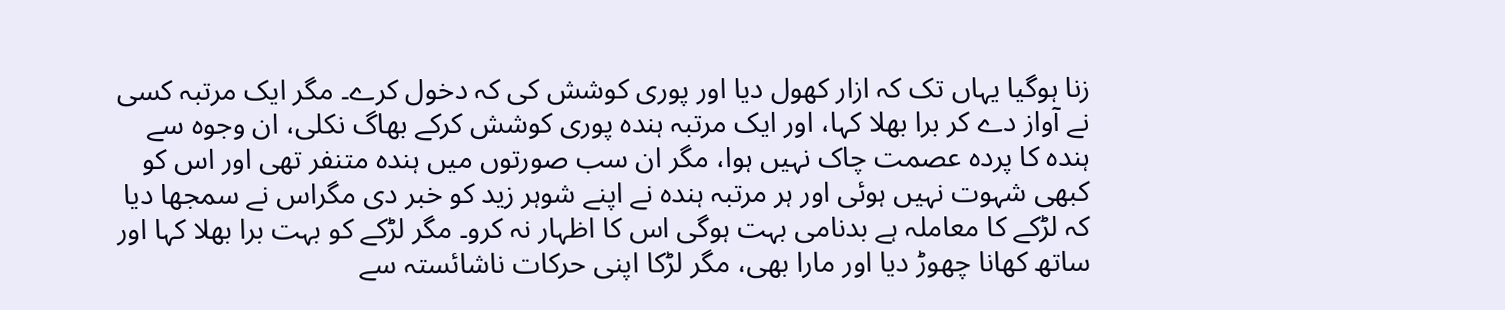زنا ہوگیا یہاں تک کہ ازار کھول دیا اور پوری کوشش کی کہ دخول کرے۔ مگر ایک مرتبہ کسی نے آواز دے کر برا بھلا کہا، اور ایک مرتبہ ہندہ پوری کوشش کرکے بھاگ نکلی، ان وجوہ سے ہندہ کا پردہ عصمت چاک نہیں ہوا، مگر ان سب صورتوں میں ہندہ متنفر تھی اور اس کو کبھی شہوت نہیں ہوئی اور ہر مرتبہ ہندہ نے اپنے شوہر زید کو خبر دی مگراس نے سمجھا دیا کہ لڑکے کا معاملہ ہے بدنامی بہت ہوگی اس کا اظہار نہ کرو۔ مگر لڑکے کو بہت برا بھلا کہا اور ساتھ کھانا چھوڑ دیا اور مارا بھی، مگر لڑکا اپنی حرکات ناشائستہ سے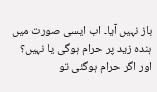باز نہیں آیا۔ اب ایسی صورت میں ہندہ زید پر حرام ہوگی یا نہیں؟ اور اگر حرام ہوگئی تو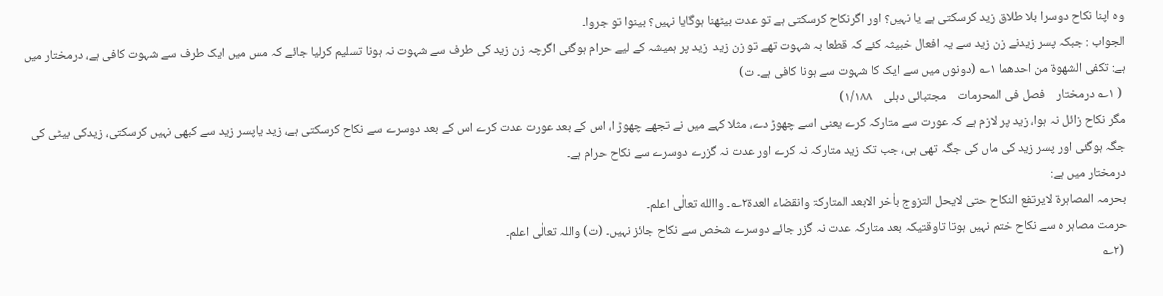وہ اپنا نکاح دوسرا بلا طلاق زید کرسکتی ہے یا نہیں؟ اور اگرنکاح کرسکتی ہے تو عدت بیٹھنا ہوگایا نہیں؟ بینوا تو جروا۔
الجواب : جبکہ پسر زیدنے زن زید سے یہ افعال خبیثہ کئے کہ قطعا بہ شہوت تھے تو زن زید  زید پر ہمیشہ کے لیے حرام ہوگئی اگرچہ زن زید کی طرف سے شہوت نہ ہونا تسلیم کرلیا جائے کہ مس میں ایک طرف سے شہوت کافی ہے، درمختار میں ہے: تکفی الشھوۃ من احدھما ۱؎ (دونوں میں سے ایک کا شہوت سے ہونا کافی ہے۔ ت)
 ( ۱؎ درمختار    فصل فی المحرمات    مجتبائی دہلی    ۱/۱۸۸)
مگر نکاح زائل نہ ہوا، زید پر لازم ہے کہ عورت سے متارکہ کرے یعنی اسے چھوڑ دے، مثلا کہے میں نے تجھے چھوڑ ا، اس کے بعد عورت عدت کرے اس کے بعد دوسرے سے نکاح کرسکتی ہے، زید یاپسر زید سے کبھی نہیں کرسکتی، زیدکی بیٹی کی جگہ ہوگئی اور پسر زید کی ماں کی جگہ تھی ہی، جب تک زید متارکہ نہ کرے اور عدت نہ گزرے دوسرے سے نکاح حرام ہے۔
درمختار میں ہے:
بحرمہ المصاہرۃ لایرتفع النکاح حتی لایحل التزوج باٰخر الابعد المتارکۃ وانقضاء العدۃ۲؎۔ واالله تعالٰی اعلم۔
حرمت مصاہر ہ سے نکاح ختم نہیں ہوتا تاوقتیکہ بعد متارکہ عدت نہ گزر جائے دوسرے شخص سے نکاح جائز نہیں۔ (ت) واللہ تعالٰی اعلم۔
 (۲؎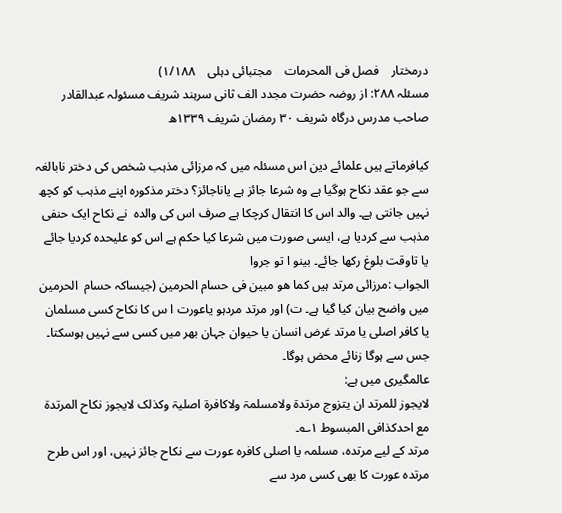درمختار    فصل فی المحرمات    مجتبائی دہلی    ۱/۱۸۸)
مسئلہ ۲۸۸: از روضہ حضرت مجدد الف ثانی سرہند شریف مسئولہ عبدالقادر صاحب مدرس درگاہ شریف ۳۰ رمضان شریف ۱۳۳۹ھ

کیافرماتے ہیں علمائے دین اس مسئلہ میں کہ مرزائی مذہب شخص کی دختر نابالغہ سے جو عقد نکاح ہوگیا ہے وہ شرعا جائز ہے یاناجائز؟ دختر مذکورہ اپنے مذہب کو کچھ نہیں جانتی ہے۔ والد اس کا انتقال کرچکا ہے صرف اس کی والدہ  نے نکاح ایک حنفی مذہب سے کردیا ہے، ایسی صورت میں شرعا کیا حکم ہے اس کو علیحدہ کردیا جائے یا تاوقت بلوغ رکھا جائے۔ بینو ا تو جروا
الجواب :مرزائی مرتد ہیں کما ھو مبین فی حسام الحرمین (جیساکہ حسام  الحرمین میں واضح بیان کیا گیا ہے۔ ت) اور مرتد مردہو یاعورت ا س کا نکاح کسی مسلمان یا کافر اصلی یا مرتد غرض انسان یا حیوان جہان بھر میں کسی سے نہیں ہوسکتا۔ جس سے ہوگا زنائے محض ہوگا۔
عالمگیری میں ہے:
لایجوز للمرتد ان یتزوج مرتدۃ ولامسلمۃ ولاکافرۃ اصلیۃ وکذلک لایجوز نکاح المرتدۃ مع احدکذافی المبسوط ۱؎۔
مرتد کے لیے مرتدہ، مسلمہ یا اصلی کافرہ عورت سے نکاح جائز نہیں، اور اس طرح مرتدہ عورت کا بھی کسی مرد سے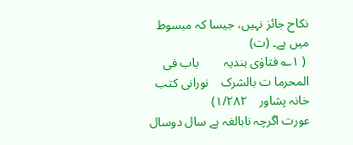نکاح جائز نہیں، جیسا کہ مبسوط میں ہے۔ (ت)
 ( ۱؎ فتاوٰی ہندیہ        باب فی المحرما ت بالشرک    نورانی کتب خانہ پشاور    ۱/۲۸۲)
عورت اگرچہ نابالغہ ہے سال دوسال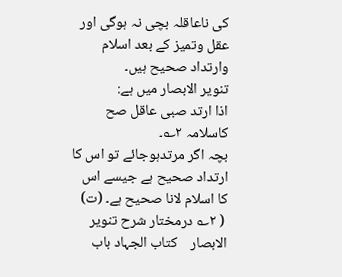کی ناعاقلہ بچی نہ ہوگی اور عقل وتمیز کے بعد اسلام وارتداد صحیح ہیں۔
تنویر الابصار میں ہے:
اذا ارتد صبی عاقل صح کاسلامہ ۲؎۔
بچہ اگر مرتدہوجائے تو اس کا ارتداد صحیح ہے جیسے اس کا اسلام لانا صحیح ہے۔ (ت)
 ( ۲؎ درمختار شرح تنویر الابصار    کتاب الجہاد باب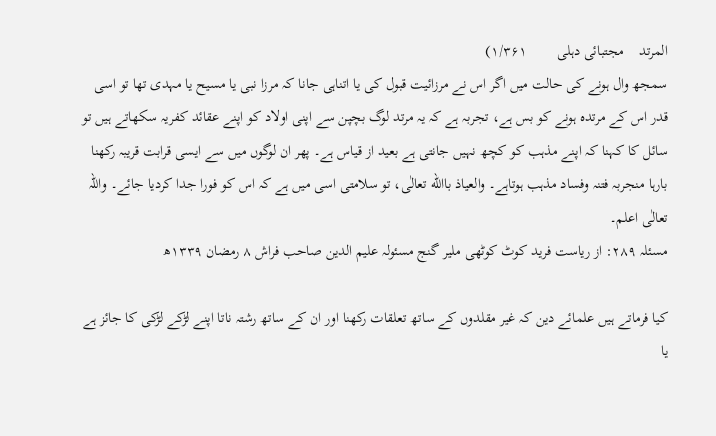المرتد    مجتبائی دہلی        ۱/۳۶۱)
سمجھ وال ہونے کی حالت میں اگر اس نے مرزائیت قبول کی یا اتناہی جانا کہ مرزا نبی یا مسیح یا مہدی تھا تو اسی قدر اس کے مرتدہ ہونے کو بس ہے، تجربہ ہے کہ یہ مرتد لوگ بچپن سے اپنی اولاد کو اپنے عقائد کفریہ سکھاتے ہیں تو سائل کا کہنا کہ اپنے مذہب کو کچھ نہیں جانتی ہے بعید از قیاس ہے۔ پھر ان لوگوں میں سے ایسی قرابت قریبہ رکھنا بارہا منجربہ فتنہ وفساد مذہب ہوتاہے۔ والعیاذ باالله تعالٰی، تو سلامتی اسی میں ہے کہ اس کو فورا جدا کردیا جائے۔ واللہ تعالٰی اعلم۔
مسئلہ ۲۸۹: از ریاست فرید کوٹ کوٹھی ملیر گنج مسئولہ علیم الدین صاحب فراش ۸ رمضان ۱۳۳۹ھ

کیا فرماتے ہیں علمائے دین کہ غیر مقلدوں کے ساتھ تعلقات رکھنا اور ان کے ساتھ رشتہ ناتا اپنے لڑکے لڑکی کا جائز ہے یا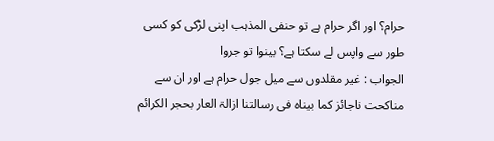حرام؟ اور اگر حرام ہے تو حنفی المذہب اپنی لڑکی کو کسی طور سے واپس لے سکتا ہے؟ بینوا تو جروا
الجواب : غیر مقلدوں سے میل جول حرام ہے اور ان سے مناکحت ناجائز کما بیناہ فی رسالتنا ازالۃ العار بحجر الکرائم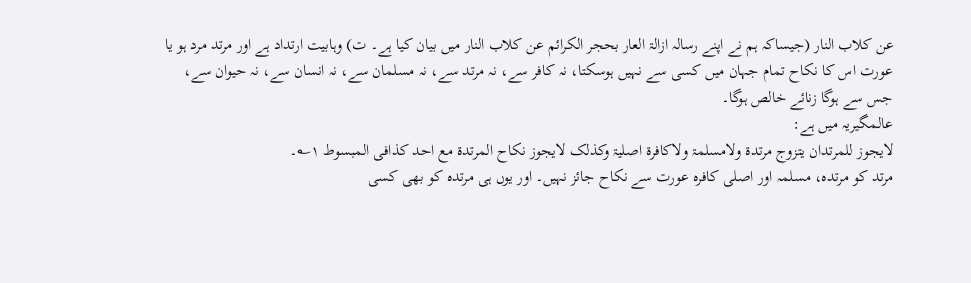عن کلاب النار (جیساکہ ہم نے اپنے رسالہ ازالۃ العار بحجر الکرائم عن کلاب النار میں بیان کیا ہے۔ ت) وہابیت ارتداد ہے اور مرتد مرد ہو یا عورت اس کا نکاح تمام جہان میں کسی سے نہیں ہوسکتا، نہ کافر سے، نہ مرتد سے، نہ مسلمان سے، نہ انسان سے، نہ حیوان سے، جس سے ہوگا زنائے خالص ہوگا۔
عالمگیریہ میں ہے:
لایجوز للمرتدان یتزوج مرتدۃ ولامسلمۃ ولاکافرۃ اصلیۃ وکذلک لایجوز نکاح المرتدۃ مع احد کذافی المبسوط ۱؎۔
مرتد کو مرتدہ، مسلمہ اور اصلی کافرہ عورت سے نکاح جائز نہیں۔ اور یوں ہی مرتدہ کو بھی کسی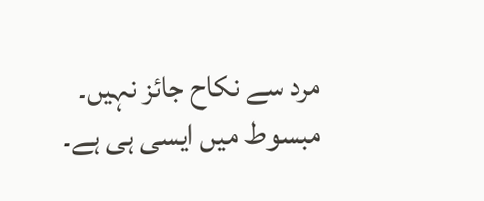مرد سے نکاح جائز نہیں۔ مبسوط میں ایسی ہی ہے۔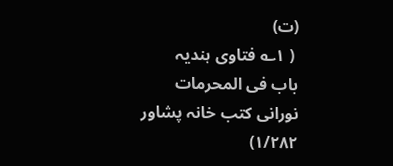(ت)
 ( ۱؎ فتاوی ہندیہ    باب فی المحرمات    نورانی کتب خانہ پشاور    ۱/۲۸۲)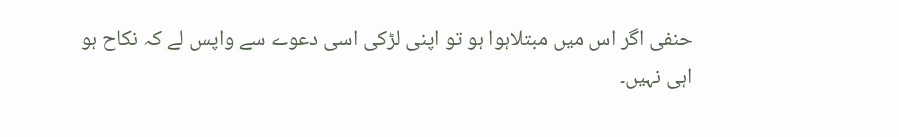حنفی اگر اس میں مبتلاہوا ہو تو اپنی لڑکی اسی دعوے سے واپس لے کہ نکاح ہو اہی نہیں۔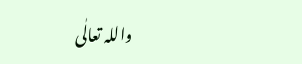واللہ تعالٰی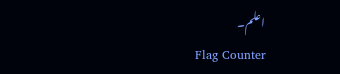اعلم۔
Flag Counter